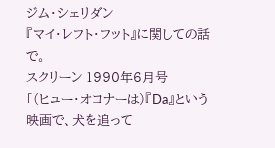ジム・シェリダン
『マイ・レフト・フット』に関しての話で。
スクリーン 1990年6月号
「(ヒュー・オコナーは)『Da』という映画で、犬を追って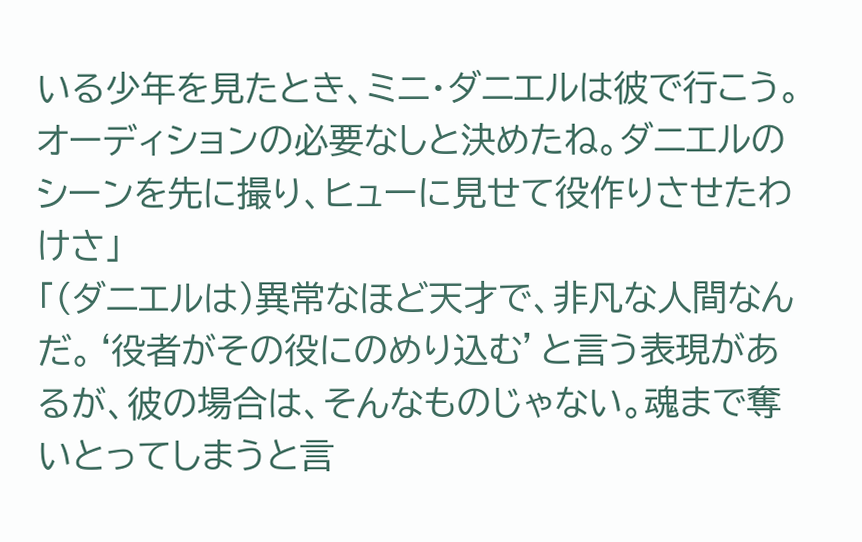いる少年を見たとき、ミニ・ダニエルは彼で行こう。オーディションの必要なしと決めたね。ダニエルのシーンを先に撮り、ヒューに見せて役作りさせたわけさ」
「(ダニエルは)異常なほど天才で、非凡な人間なんだ。‘役者がその役にのめり込む’と言う表現があるが、彼の場合は、そんなものじゃない。魂まで奪いとってしまうと言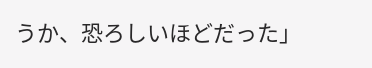うか、恐ろしいほどだった」